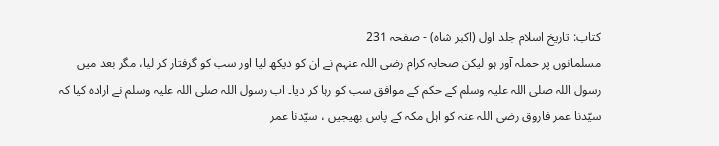کتاب: تاریخ اسلام جلد اول (اکبر شاہ) - صفحہ 231
مسلمانوں پر حملہ آور ہو لیکن صحابہ کرام رضی اللہ عنہم نے ان کو دیکھ لیا اور سب کو گرفتار کر لیا، مگر بعد میں رسول اللہ صلی اللہ علیہ وسلم کے حکم کے موافق سب کو رہا کر دیا۔ اب رسول اللہ صلی اللہ علیہ وسلم نے ارادہ کیا کہ سیّدنا عمر فاروق رضی اللہ عنہ کو اہل مکہ کے پاس بھیجیں ، سیّدنا عمر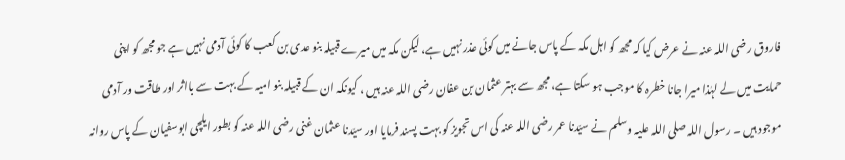فاروق رضی اللہ عنہ نے عرض کیا کہ مجھ کو اہل مکہ کے پاس جانے میں کوئی عذر نہیں ہے، لیکن مکہ میں میرے قبیلہ بنو عدی بن کعب کا کوئی آدمی نہیں ہے جو مجھ کو اپنی حمایت میں لے لہٰذا میرا جانا خطرہ کا موجب ہو سکتا ہے، مجھ سے بہتر عثمان بن عفان رضی اللہ عنہ ہیں ، کیونکہ ان کے قبیلہ بنو امیہ کے بہت سے بااثر اور طاقت ور آدمی موجود ہیں ۔ رسول اللہ صلی اللہ علیہ وسلم نے سیّدنا عمر رضی اللہ عنہ کی اس تجویز کو بہت پسند فرمایا اور سیّدنا عثمان غنی رضی اللہ عنہ کو بطور ایلچی ابوسفیان کے پاس روانہ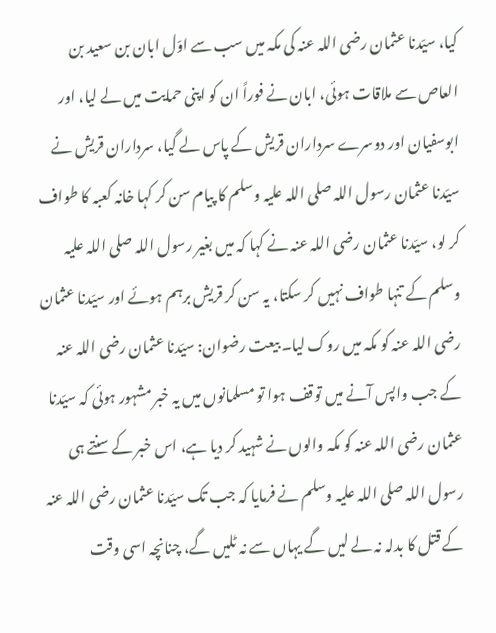کیا، سیّدنا عثمان رضی اللہ عنہ کی مکہ میں سب سے اوّل ابان بن سعید بن العاص سے ملاقات ہوئی، ابان نے فوراً ان کو اپنی حمایت میں لے لیا، اور ابوسفیان اور دوسرے سرداران قریش کے پاس لے گیا، سرداران قریش نے سیّدنا عثمان رسول اللہ صلی اللہ علیہ وسلم کا پیام سن کر کہا خانہ کعبہ کا طواف کر لو، سیّدنا عثمان رضی اللہ عنہ نے کہا کہ میں بغیر رسول اللہ صلی اللہ علیہ وسلم کے تنہا طواف نہیں کر سکتا، یہ سن کر قریش برہم ہوئے اور سیّدنا عثمان رضی اللہ عنہ کو مکہ میں روک لیا۔ بیعت رضوان: سیّدنا عثمان رضی اللہ عنہ کے جب واپس آنے میں توقف ہوا تو مسلمانوں میں یہ خبر مشہور ہوئی کہ سیّدنا عثمان رضی اللہ عنہ کو مکہ والوں نے شہید کر دیا ہے، اس خبر کے سنتے ہی رسول اللہ صلی اللہ علیہ وسلم نے فرمایا کہ جب تک سیّدنا عثمان رضی اللہ عنہ کے قتل کا بدلہ نہ لے لیں گے یہاں سے نہ ٹلیں گے، چنانچہ اسی وقت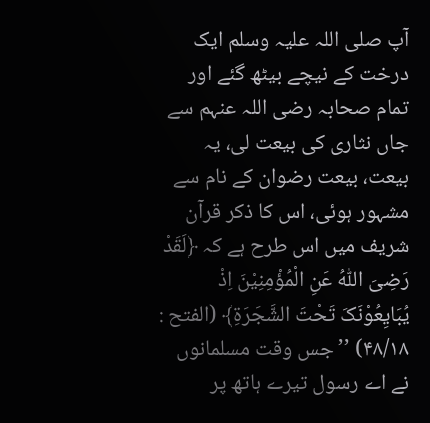آپ صلی اللہ علیہ وسلم ایک درخت کے نیچے بیٹھ گئے اور تمام صحابہ رضی اللہ عنہم سے جاں نثاری کی بیعت لی، یہ بیعت، بیعت رضوان کے نام سے مشہور ہوئی، اس کا ذکر قرآن شریف میں اس طرح ہے کہ ﴿لَقَدْ رَضِیَ اللّٰہُ عَنِ الْمُؤْمِنِیْنَ اِذْ یُبَایِعُوْنَکَ تَحْتَ الشَّجَرَۃِ﴾ (الفتح : ۴۸/۱۸) ’’جس وقت مسلمانوں نے اے رسول تیرے ہاتھ پر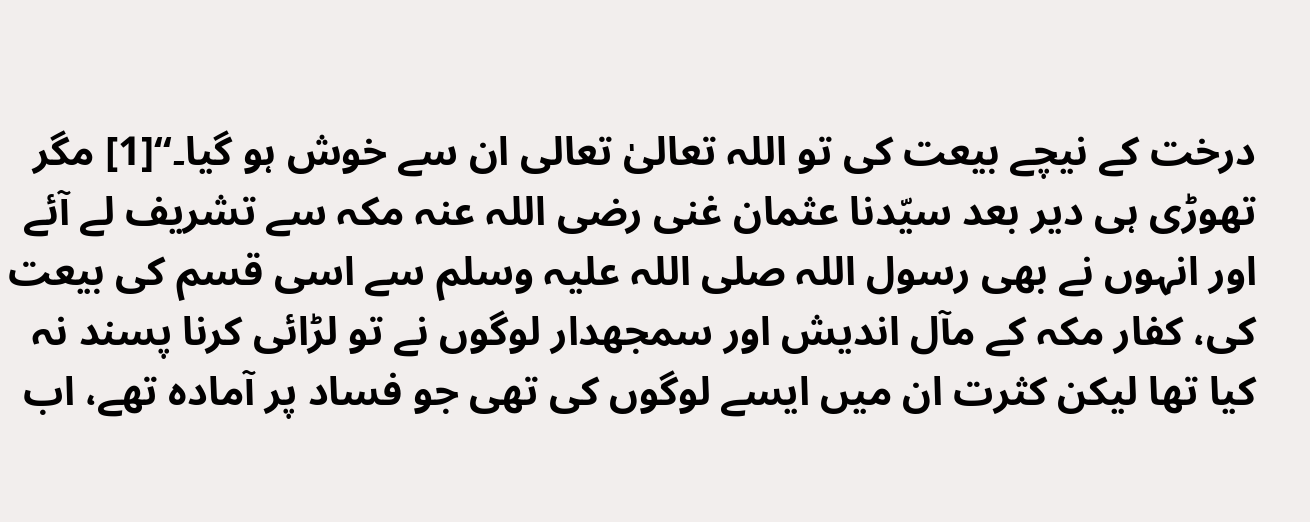درخت کے نیچے بیعت کی تو اللہ تعالیٰ تعالی ان سے خوش ہو گیا۔‘‘[1] مگر تھوڑی ہی دیر بعد سیّدنا عثمان غنی رضی اللہ عنہ مکہ سے تشریف لے آئے اور انہوں نے بھی رسول اللہ صلی اللہ علیہ وسلم سے اسی قسم کی بیعت کی، کفار مکہ کے مآل اندیش اور سمجھدار لوگوں نے تو لڑائی کرنا پسند نہ کیا تھا لیکن کثرت ان میں ایسے لوگوں کی تھی جو فساد پر آمادہ تھے، اب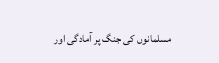مسلمانوں کی جنگ پر آمادگی اور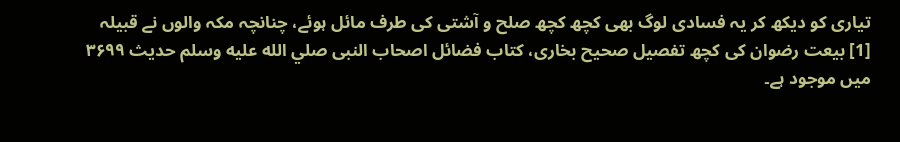تیاری کو دیکھ کر یہ فسادی لوگ بھی کچھ کچھ صلح و آشتی کی طرف مائل ہوئے، چنانچہ مکہ والوں نے قبیلہ
[1] بیعت رضوان کی کچھ تفصیل صحیح بخاری، کتاب فضائل اصحاب النبی صلي الله عليه وسلم حدیث ۳۶۹۹ میں موجود ہے۔